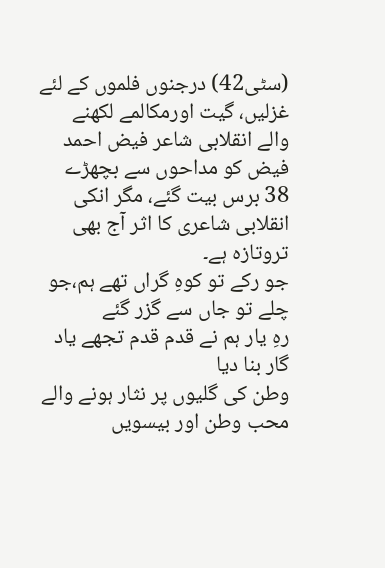(سٹی42) درجنوں فلموں کے لئے غزلیں، گیت اورمکالمے لکھنے والے انقلابی شاعر فیض احمد فیض کو مداحوں سے بچھڑے 38 برس بیت گئے، مگر انکی انقلابی شاعری کا اثر آج بھی تروتازہ ہے۔
جو رکے تو کوہِ گراں تھے ہم،جو چلے تو جاں سے گزر گئے
رہِ یار ہم نے قدم قدم تجھے یاد گار بنا دیا
وطن کی گلیوں پر نثار ہونے والے محب وطن اور بیسویں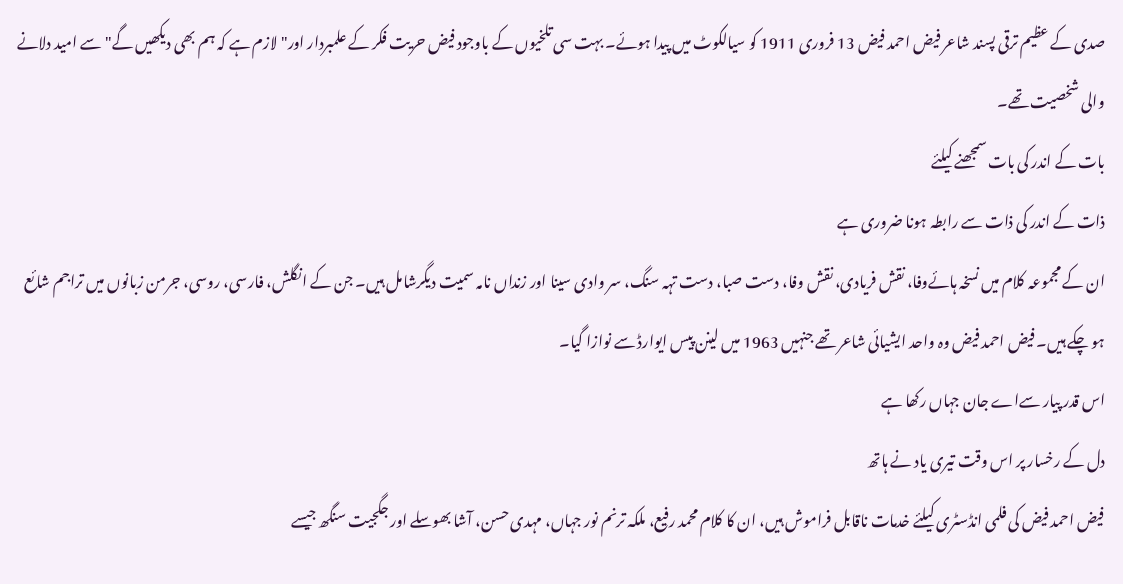صدی کے عظیم ترقی پسند شاعر فیض احمد فیض 13 فروری 1911 کو سیالکوٹ میں پیدا ہوئے۔ بہت سی تلخیوں کے باوجود فیض حریت فکر کے علمبردار اور"لازم ہے کہ ہم بھی دیکھیں گے" سے امید دلانے والی شخصیت تھے۔
بات کے اندر کی بات سمجھنے کیلئے
ذات کے اندر کی ذات سے رابطہ ہونا ضروری ہے
ان کے مجموعہ کلام میں نسخہ ہائےوفا، نقش فریادی، نقش وفا، دست صبا، دست تہہ سنگ، سر وادی سینا اور زنداں نامہ سمیت دیگرشامل ہیں۔ جن کے انگلش، فارسی، روسی، جرمن زبانوں میں تراجم شائع ہو چکے ہیں۔ فیض احمد فیض وہ واحد ایشیائی شاعر تھے جنہیں 1963 میں لینن پیس ایوارڈ سے نوازا گیا۔
اس قدر پیار سےاے جان جہاں رکھا ہے
دل کے رخسار پر اس وقت تیری یاد نے ہاتھ
فیض احمد فیض کی فلمی انڈسٹری کیلئے خدمات ناقابل فراموش ہیں، ان کا کلام محمد رفیع، ملکہ ترنم نور جہاں، مہدی حسن، آشا بھوسلے اور جگجیت سنگھ جیسے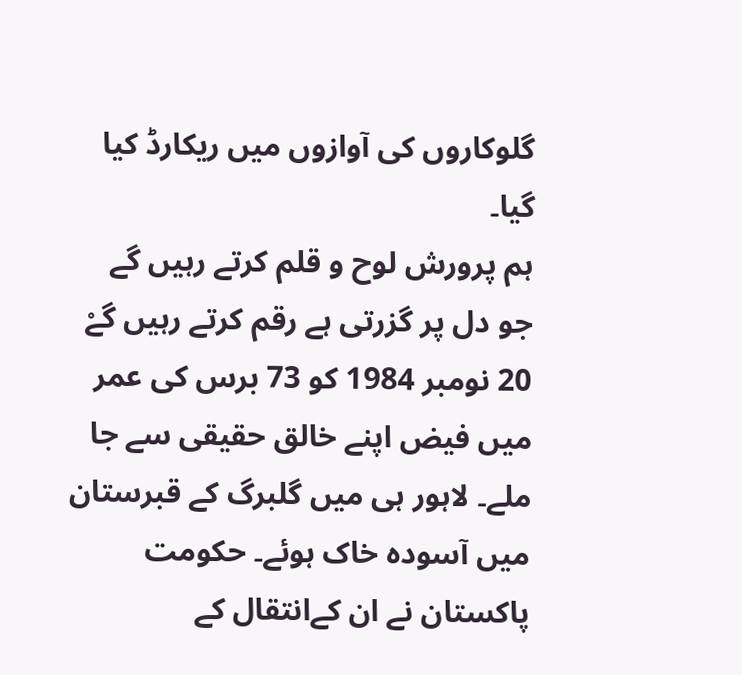گلوکاروں کی آوازوں میں ریکارڈ کیا گیا۔
ہم پرورش لوح و قلم کرتے رہیں گے
جو دل پر گزرتی ہے رقم کرتے رہیں گےْ
20 نومبر 1984 کو 73 برس کی عمر میں فیض اپنے خالق حقیقی سے جا ملے۔ لاہور ہی میں گلبرگ کے قبرستان میں آسودہ خاک ہوئے۔ حکومت پاکستان نے ان کےانتقال کے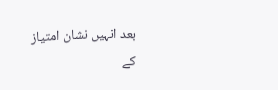بعد انہیں نشان امتیاز کے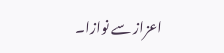اعزاز سے نوازا۔